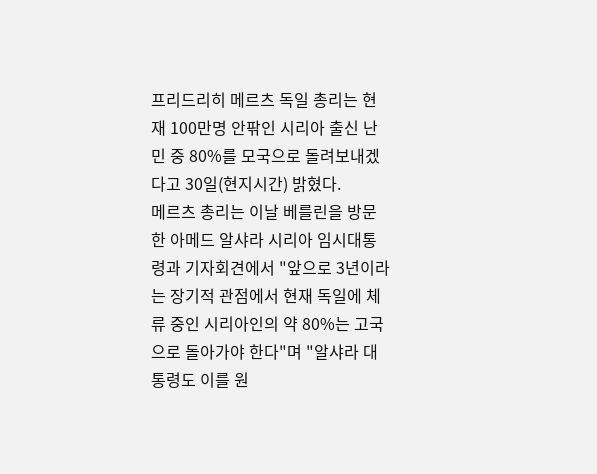프리드리히 메르츠 독일 총리는 현재 100만명 안팎인 시리아 출신 난민 중 80%를 모국으로 돌려보내겠다고 30일(현지시간) 밝혔다.
메르츠 총리는 이날 베를린을 방문한 아메드 알샤라 시리아 임시대통령과 기자회견에서 "앞으로 3년이라는 장기적 관점에서 현재 독일에 체류 중인 시리아인의 약 80%는 고국으로 돌아가야 한다"며 "알샤라 대통령도 이를 원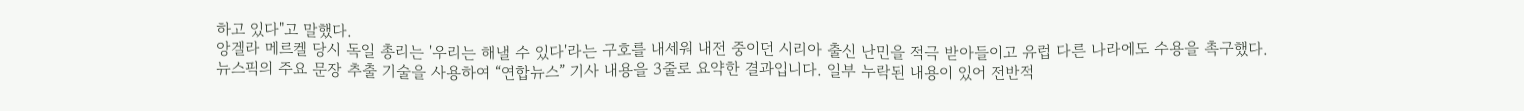하고 있다"고 말했다.
앙겔라 메르켈 당시 독일 총리는 '우리는 해낼 수 있다'라는 구호를 내세워 내전 중이던 시리아 출신 난민을 적극 받아들이고 유럽 다른 나라에도 수용을 촉구했다.
뉴스픽의 주요 문장 추출 기술을 사용하여 “연합뉴스” 기사 내용을 3줄로 요약한 결과입니다. 일부 누락된 내용이 있어 전반적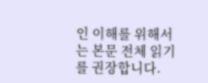인 이해를 위해서는 본문 전체 읽기를 권장합니다.